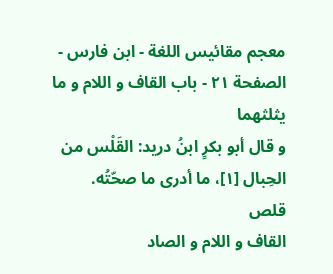معجم مقائيس اللغة - ابن فارس - الصفحة ٢١ - باب القاف و اللام و ما يثلثهما
و قال أبو بكرٍ ابنُ دريد: القَلْس من الحِبال [١]، ما أدرى ما صحّتُه.
قلص
القاف و اللام و الصاد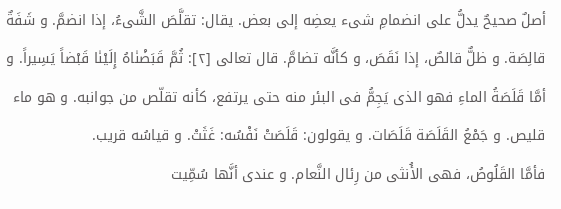أصلٌ صحيحٌ يدلُّ على انضمامِ شىء يعضِه إلى بعض. يقال: تقلَّصَ الشَّىءُ، إذا انضمَّ. و شَفَةٌ قالِصَة. و ظلٌّ قالصٌ، إذا نَقَصَ، و كأنَّه تضامَّ. قال تعالى [٢]: ثُمَّ قَبَضْنٰاهُ إِلَيْنٰا قَبْضاً يَسِيراً. و أمَّا قَلَصَةُ الماءِ فهو الذى يَجِمُّ فى البئر منه حتى يرتفع، كأنه تقلّص من جوانبه. و هو ماء قليص. و جَمْعُ القَلَصَة قَلَصَات. و يقولون: قَلَصَتْ نَفْسُه: غَثَتْ. و قياسُه قريب.
فأمَّا القَلُوصُ، فهى الأُنثى من رِئال النَّعام. و عندى أنَّها سُمِّيت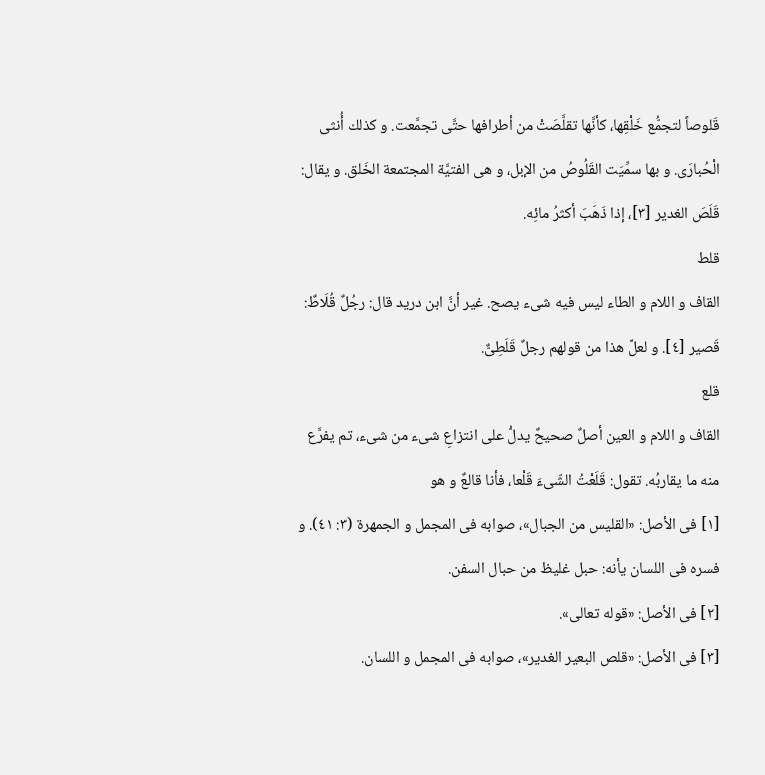قَلوصاً لتجمُّع خَلْقِها، كأنَّها تقلَّصَتْ من أطرافها حتَّى تجمَّعت. و كذلك أُنثى الْحُبارَى. و بها سمِّيَت القَلُوصُ من الإبل، و هى الفتيَّة المجتمعة الخَلق. و يقال: قَلَصَ الغدير [٣]، إذا ذَهَبَ أكثرُ مائِه.
قلط
القاف و اللام و الطاء ليس فيه شىء يصح. غير أنَّ ابن دريد قال: رجُلٌ قُلَاطٌ: قَصير [٤]. و لعلَّ هذا من قولهم رجلٌ قَلَطِىٌّ.
قلع
القاف و اللام و العين أصلٌ صحيحٌ يدلُّ على انتزاعِ شىء من شىء، تم يفرَّع منه ما يقاربُه. تقول: قَلَعْتُ الشّىءَ قَلْعا، فأنا قالعٌ و هو
[١] فى الأصل: «القليس من الجبال»، صوابه فى المجمل و الجمهرة (٣: ٤١). و فسره فى اللسان يأنه: حبل غليظ من حبال السفن.
[٢] فى الأصل: «قوله تعالى».
[٣] فى الأصل: «قلص البعير الغدير»، صوابه فى المجمل و اللسان.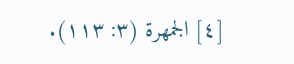[٤] الجمهرة (٣: ١١٣).